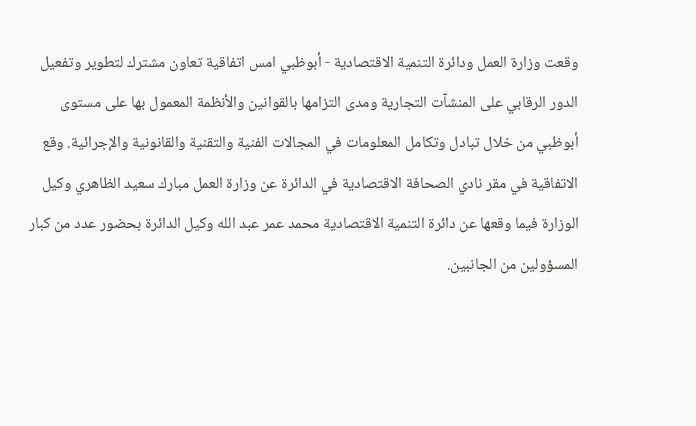وقعت وزارة العمل ودائرة التنمية الاقتصادية - أبوظبي امس اتفاقية تعاون مشترك لتطوير وتفعيل الدور الرقابي على المنشآت التجارية ومدى التزامها بالقوانين والأنظمة المعمول بها على مستوى أبوظبي من خلال تبادل وتكامل المعلومات في المجالات الفنية والتقنية والقانونية والإجرائية. وقع الاتفاقية في مقر نادي الصحافة الاقتصادية في الدائرة عن وزارة العمل مبارك سعيد الظاهري وكيل الوزارة فيما وقعها عن دائرة التنمية الاقتصادية محمد عمر عبد الله وكيل الدائرة بحضور عدد من كبار المسؤولين من الجانبين.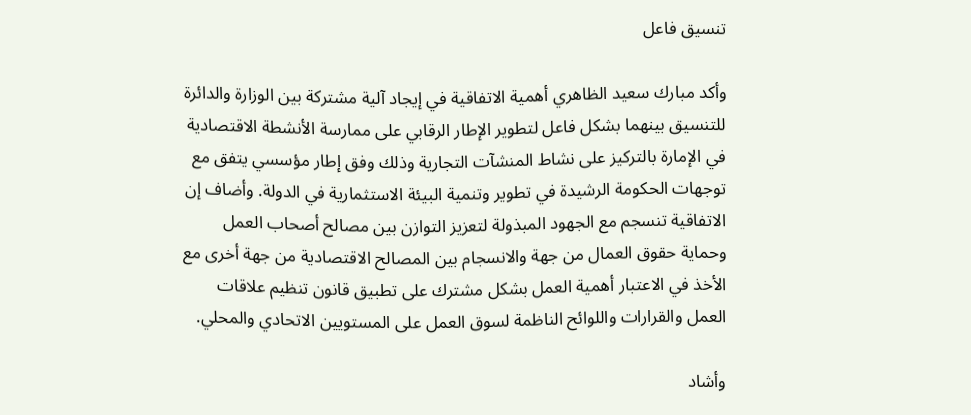تنسيق فاعل

وأكد مبارك سعيد الظاهري أهمية الاتفاقية في إيجاد آلية مشتركة بين الوزارة والدائرة للتنسيق بينهما بشكل فاعل لتطوير الإطار الرقابي على ممارسة الأنشطة الاقتصادية في الإمارة بالتركيز على نشاط المنشآت التجارية وذلك وفق إطار مؤسسي يتفق مع توجهات الحكومة الرشيدة في تطوير وتنمية البيئة الاستثمارية في الدولة. وأضاف إن الاتفاقية تنسجم مع الجهود المبذولة لتعزيز التوازن بين مصالح أصحاب العمل وحماية حقوق العمال من جهة والانسجام بين المصالح الاقتصادية من جهة أخرى مع الأخذ في الاعتبار أهمية العمل بشكل مشترك على تطبيق قانون تنظيم علاقات العمل والقرارات واللوائح الناظمة لسوق العمل على المستويين الاتحادي والمحلي.

وأشاد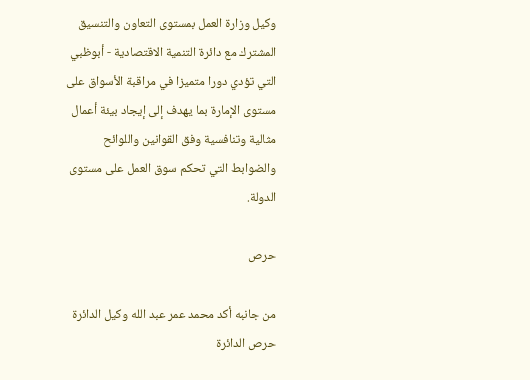وكيل وزارة العمل بمستوى التعاون والتنسيق المشترك مع دائرة التنمية الاقتصادية - أبوظبي التي تؤدي دورا متميزا في مراقبة الأسواق على مستوى الإمارة بما يهدف إلى إيجاد بيئة أعمال مثالية وتنافسية وفق القوانين واللوائح والضوابط التي تحكم سوق العمل على مستوى الدولة.

حرص

من جانبه أكد محمد عمر عبد الله وكيل الدائرة حرص الدائرة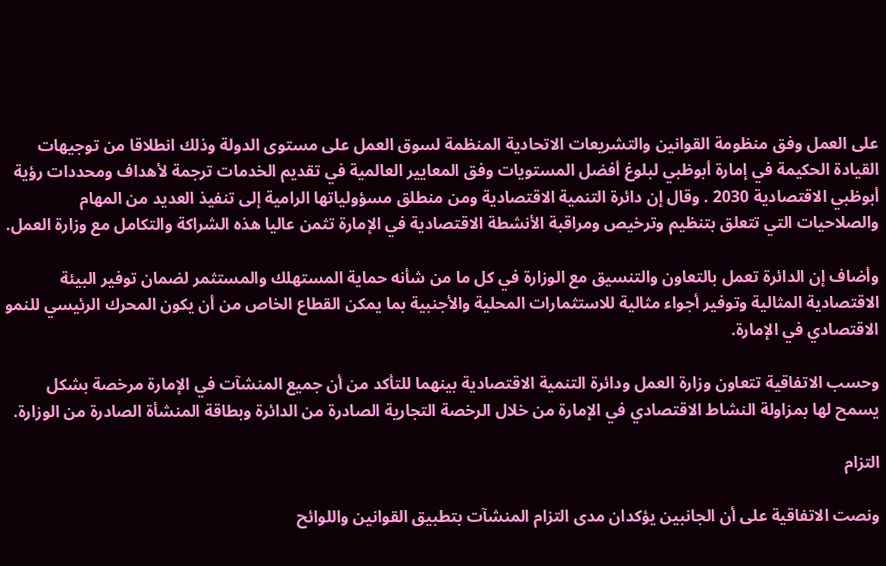على العمل وفق منظومة القوانين والتشريعات الاتحادية المنظمة لسوق العمل على مستوى الدولة وذلك انطلاقا من توجيهات القيادة الحكيمة في إمارة أبوظبي لبلوغ أفضل المستويات وفق المعايير العالمية في تقديم الخدمات ترجمة لأهداف ومحددات رؤية أبوظبي الاقتصادية 2030 . وقال إن دائرة التنمية الاقتصادية ومن منطلق مسؤولياتها الرامية إلى تنفيذ العديد من المهام والصلاحيات التي تتعلق بتنظيم وترخيص ومراقبة الأنشطة الاقتصادية في الإمارة تثمن عاليا هذه الشراكة والتكامل مع وزارة العمل.

وأضاف إن الدائرة تعمل بالتعاون والتنسيق مع الوزارة في كل ما من شأنه حماية المستهلك والمستثمر لضمان توفير البيئة الاقتصادية المثالية وتوفير أجواء مثالية للاستثمارات المحلية والأجنبية بما يمكن القطاع الخاص من أن يكون المحرك الرئيسي للنمو الاقتصادي في الإمارة.

وحسب الاتفاقية تتعاون وزارة العمل ودائرة التنمية الاقتصادية بينهما للتأكد من أن جميع المنشآت في الإمارة مرخصة بشكل يسمح لها بمزاولة النشاط الاقتصادي في الإمارة من خلال الرخصة التجارية الصادرة من الدائرة وبطاقة المنشأة الصادرة من الوزارة.

التزام

ونصت الاتفاقية على أن الجانبين يؤكدان مدى التزام المنشآت بتطبيق القوانين واللوائح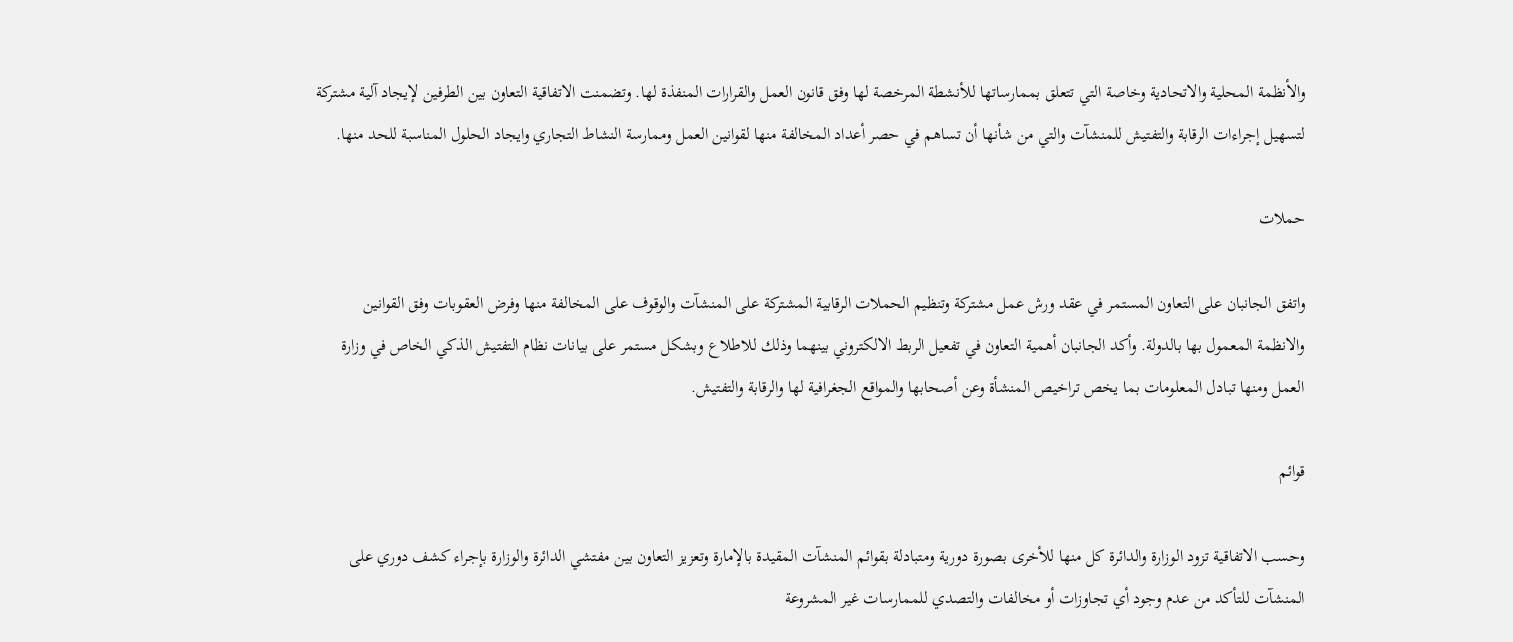والأنظمة المحلية والاتحادية وخاصة التي تتعلق بممارساتها للأنشطة المرخصة لها وفق قانون العمل والقرارات المنفذة لها. وتضمنت الاتفاقية التعاون بين الطرفين لإيجاد آلية مشتركة لتسهيل إجراءات الرقابة والتفتيش للمنشآت والتي من شأنها أن تساهم في حصر أعداد المخالفة منها لقوانين العمل وممارسة النشاط التجاري وايجاد الحلول المناسبة للحد منها.

حملات

واتفق الجانبان على التعاون المستمر في عقد ورش عمل مشتركة وتنظيم الحملات الرقابية المشتركة على المنشآت والوقوف على المخالفة منها وفرض العقوبات وفق القوانين والانظمة المعمول بها بالدولة. وأكد الجانبان أهمية التعاون في تفعيل الربط الالكتروني بينهما وذلك للاطلاع وبشكل مستمر على بيانات نظام التفتيش الذكي الخاص في وزارة العمل ومنها تبادل المعلومات بما يخص تراخيص المنشأة وعن أصحابها والمواقع الجغرافية لها والرقابة والتفتيش.

قوائم

وحسب الاتفاقية تزود الوزارة والدائرة كل منها للأخرى بصورة دورية ومتبادلة بقوائم المنشآت المقيدة بالإمارة وتعزيز التعاون بين مفتشي الدائرة والوزارة بإجراء كشف دوري على المنشآت للتأكد من عدم وجود أي تجاوزات أو مخالفات والتصدي للممارسات غير المشروعة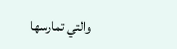والتي تمارسها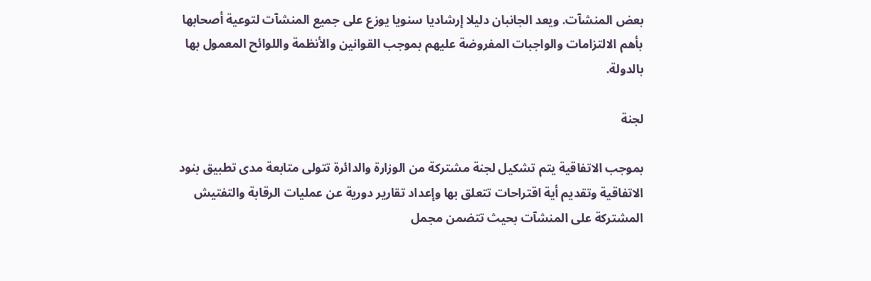بعض المنشآت. ويعد الجانبان دليلا إرشاديا سنويا يوزع على جميع المنشآت لتوعية أصحابها بأهم الالتزامات والواجبات المفروضة عليهم بموجب القوانين والأنظمة واللوائح المعمول بها بالدولة.

لجنة

بموجب الاتفاقية يتم تشكيل لجنة مشتركة من الوزارة والدائرة تتولى متابعة مدى تطبيق بنود الاتفاقية وتقديم أية اقتراحات تتعلق بها وإعداد تقارير دورية عن عمليات الرقابة والتفتيش المشتركة على المنشآت بحيث تتضمن مجمل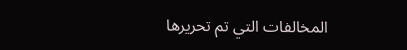المخالفات التي تم تحريرها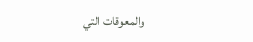والمعوقات التي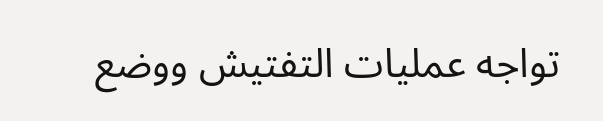تواجه عمليات التفتيش ووضع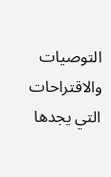التوصيات والاقتراحات التي يجدها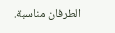الطرفان مناسبة.